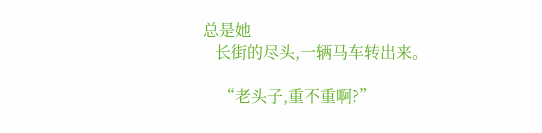总是她
   长街的尽头,一辆马车转出来。

    “老头子,重不重啊?”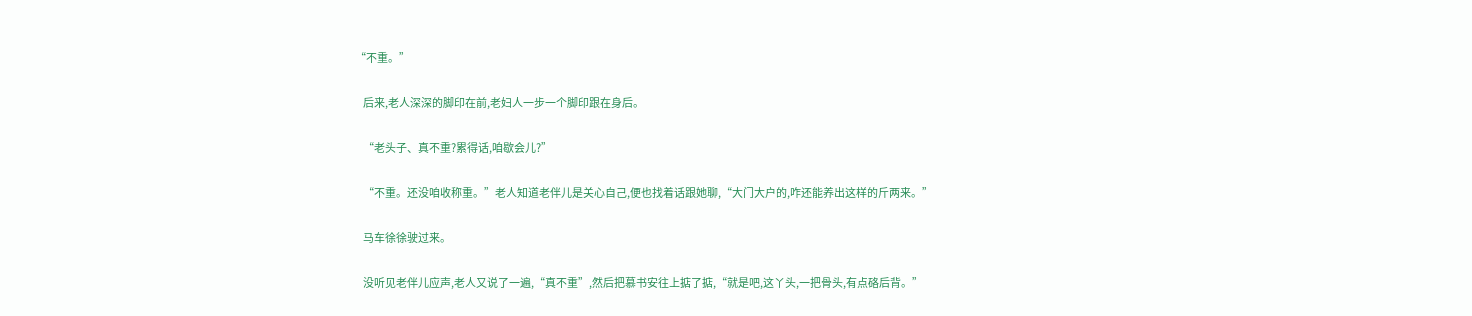“不重。”

    后来,老人深深的脚印在前,老妇人一步一个脚印跟在身后。

    “老头子、真不重?累得话,咱歇会儿?”

    “不重。还没咱收称重。”老人知道老伴儿是关心自己,便也找着话跟她聊,“大门大户的,咋还能养出这样的斤两来。”

    马车徐徐驶过来。

    没听见老伴儿应声,老人又说了一遍,“真不重”,然后把慕书安往上掂了掂,“就是吧,这丫头,一把骨头,有点硌后背。”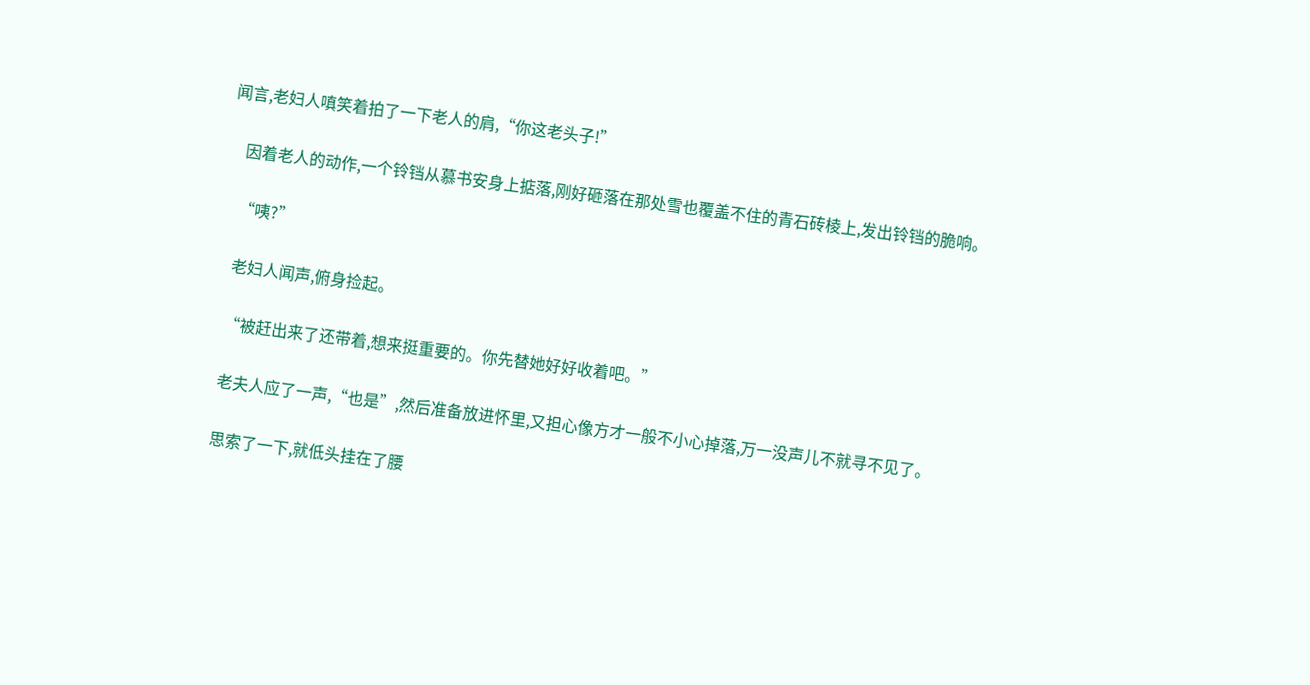闻言,老妇人嗔笑着拍了一下老人的肩,“你这老头子!”

    因着老人的动作,一个铃铛从慕书安身上掂落,刚好砸落在那处雪也覆盖不住的青石砖棱上,发出铃铛的脆响。

    “咦?”

    老妇人闻声,俯身捡起。

    “被赶出来了还带着,想来挺重要的。你先替她好好收着吧。”

    老夫人应了一声,“也是”,然后准备放进怀里,又担心像方才一般不小心掉落,万一没声儿不就寻不见了。

    思索了一下,就低头挂在了腰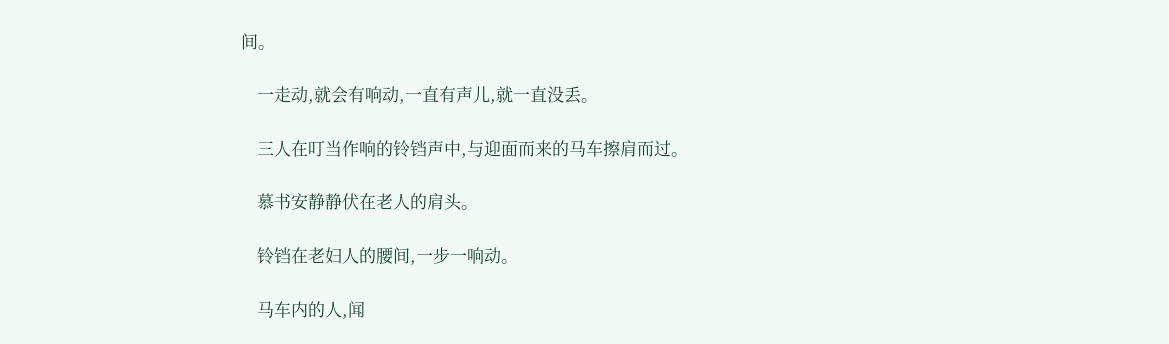间。

    一走动,就会有响动,一直有声儿,就一直没丢。

    三人在叮当作响的铃铛声中,与迎面而来的马车擦肩而过。

    慕书安静静伏在老人的肩头。

    铃铛在老妇人的腰间,一步一响动。

    马车内的人,闻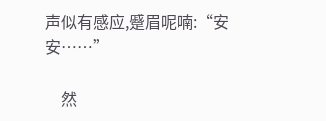声似有感应,蹙眉呢喃:“安安……”

    然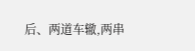后、两道车辙,两串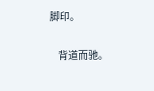脚印。

    背道而驰。